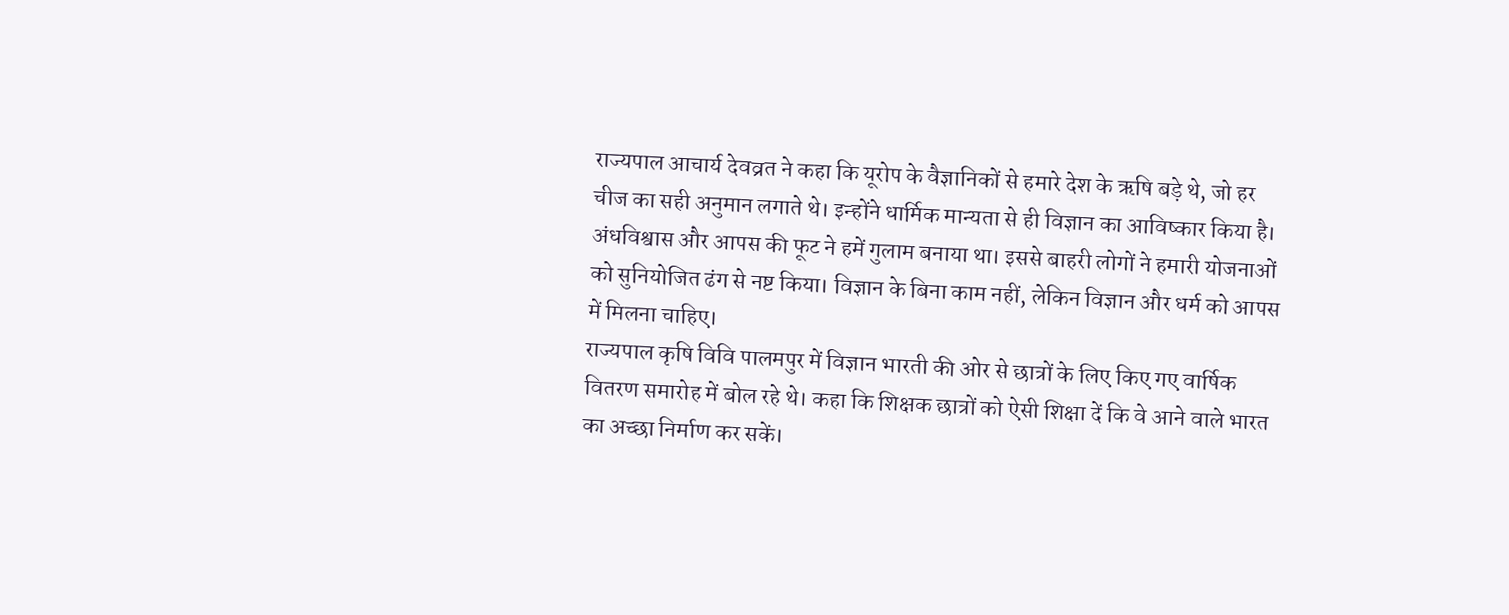राज्यपाल आचार्य देवव्रत ने कहा कि यूरोप के वैज्ञानिकों से हमारे देश के ऋषि बड़े थे, जो हर चीज का सही अनुमान लगाते थे। इन्होंने धार्मिक मान्यता से ही विज्ञान का आविष्कार किया है। अंधविश्वास और आपस की फूट ने हमें गुलाम बनाया था। इससे बाहरी लोगों ने हमारी योजनाओं को सुनियोजित ढंग से नष्ट किया। विज्ञान के बिना काम नहीं, लेकिन विज्ञान और धर्म को आपस में मिलना चाहिए।
राज्यपाल कृषि विवि पालमपुर में विज्ञान भारती की ओर से छात्रों के लिए किए गए वार्षिक वितरण समारोह में बोल रहे थे। कहा कि शिक्षक छात्रों को ऐसी शिक्षा दें कि वे आने वाले भारत का अच्छा निर्माण कर सकें।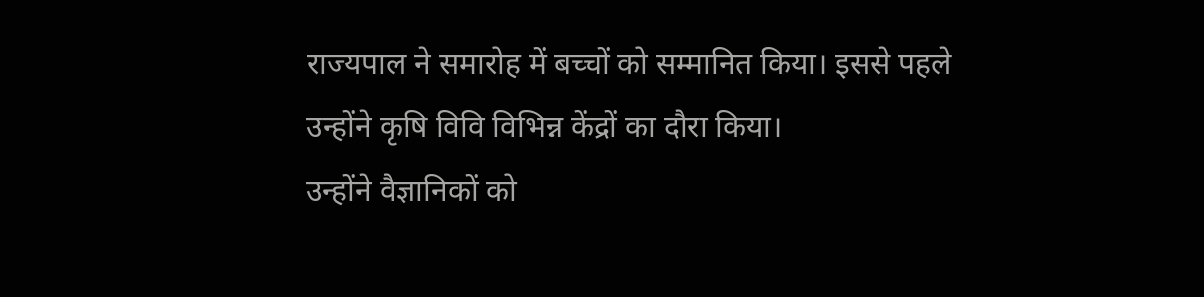राज्यपाल ने समारोह में बच्चों को सम्मानित किया। इससे पहले उन्होंने कृषि विवि विभिन्न केंद्रों का दौरा किया।
उन्होंने वैज्ञानिकों को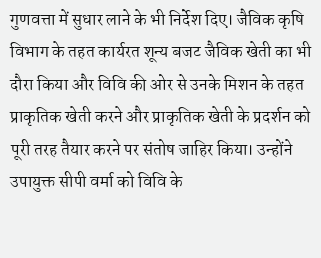गुणवत्ता में सुधार लाने के भी निर्देश दिए। जैविक कृषि विभाग के तहत कार्यरत शून्य बजट जैविक खेती का भी दौरा किया और विवि की ओर से उनके मिशन के तहत प्राकृतिक खेती करने और प्राकृतिक खेती के प्रदर्शन को पूरी तरह तैयार करने पर संतोष जाहिर किया। उन्होंने उपायुक्त सीपी वर्मा को विवि के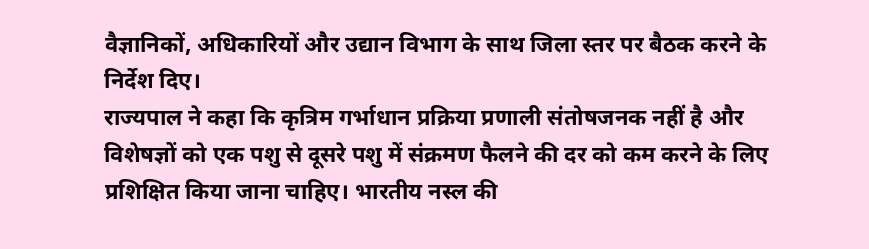वैज्ञानिकों, अधिकारियों और उद्यान विभाग के साथ जिला स्तर पर बैठक करने के निर्देश दिए।
राज्यपाल ने कहा कि कृत्रिम गर्भाधान प्रक्रिया प्रणाली संतोषजनक नहीं है और विशेषज्ञों को एक पशु से दूसरे पशु में संक्रमण फैलने की दर को कम करने के लिए प्रशिक्षित किया जाना चाहिए। भारतीय नस्ल की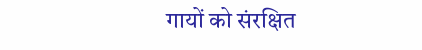गायों को संरक्षित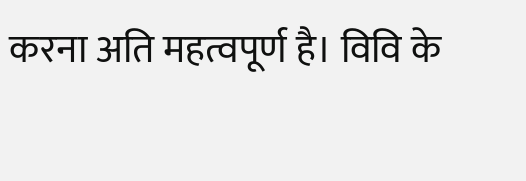करना अति महत्वपूर्ण है। विवि के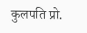कुलपति प्रो.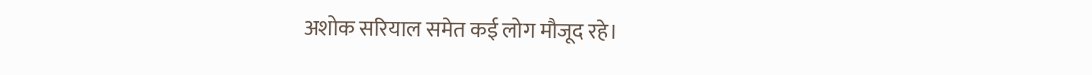अशोक सरियाल समेत कई लोग मौजूद रहे।